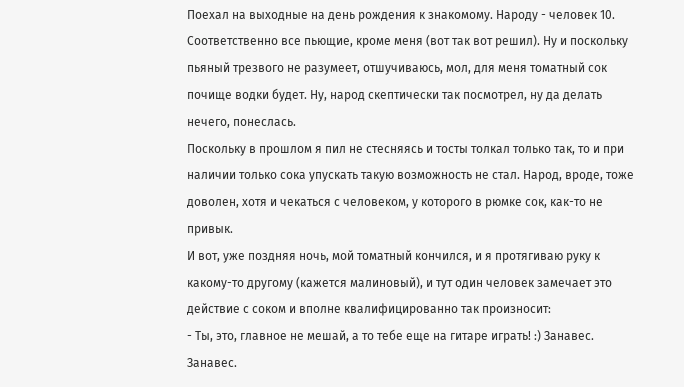Поехал на выходные на день рождения к знакомому. Народу - человек 10.
Соответственно все пьющие, кроме меня (вот так вот решил). Ну и поскольку пьяный трезвого не разумеет, отшучиваюсь, мол, для меня томатный сок почище водки будет. Ну, народ скептически так посмотрел, ну да делать нечего, понеслась.
Поскольку в прошлом я пил не стесняясь и тосты толкал только так, то и при наличии только сока упускать такую возможность не стал. Народ, вроде, тоже доволен, хотя и чекаться с человеком, у которого в рюмке сок, как-то не привык.
И вот, уже поздняя ночь, мой томатный кончился, и я протягиваю руку к какому-то другому (кажется малиновый), и тут один человек замечает это действие с соком и вполне квалифицированно так произносит:
- Ты, это, главное не мешай, а то тебе еще на гитаре играть! :) Занавес.
Занавес.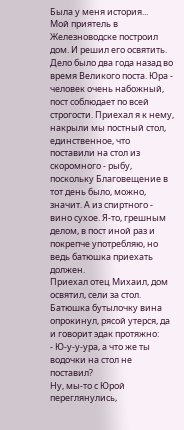Была у меня история...
Мой приятель в Железноводске построил дом. И решил его освятить. Дело было два года назад во время Великого поста. Юра - человек очень набожный, пост соблюдает по всей строгости. Приехал я к нему, накрыли мы постный стол, единственное, что поставили на стол из скоромного - рыбу, поскольку Благовещение в тот день было, можно, значит. А из спиртного - вино сухое. Я-то, грешным делом, в пост иной раз и покрепче употребляю, но ведь батюшка приехать должен.
Приехал отец Михаил, дом освятил, сели за стол. Батюшка бутылочку вина опрокинул, рясой утерся, да и говорит эдак протяжно:
- Ю-у-у-ура, а что же ты водочки на стол не поставил?
Ну, мы-то с Юрой переглянулись,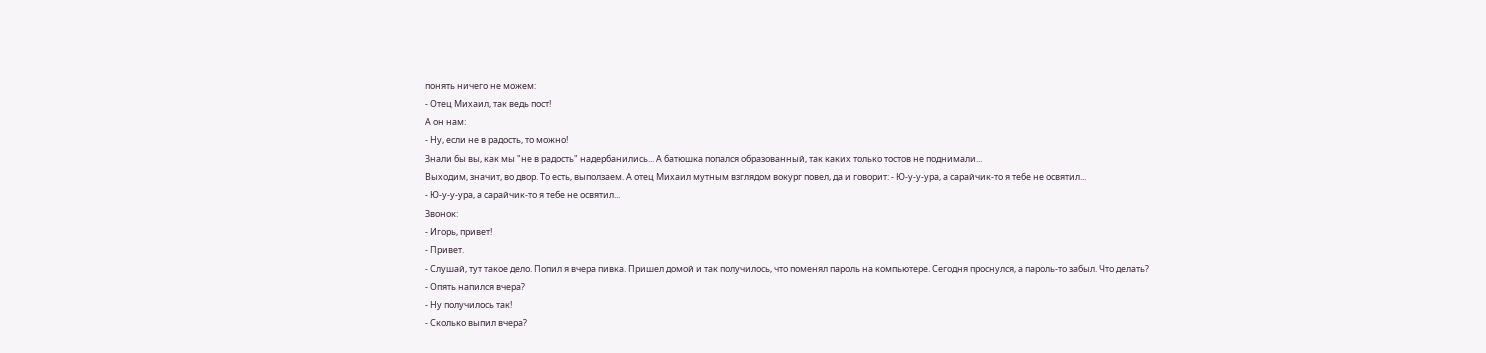понять ничего не можем:
- Отец Михаил, так ведь пост!
А он нам:
- Ну, если не в радость, то можно!
Знали бы вы, как мы "не в радость" надербанились... А батюшка попался образованный, так каких только тостов не поднимали...
Выходим, значит, во двор. То есть, выползаем. А отец Михаил мутным взглядом вокург повел, да и говорит: - Ю-у-у-ура, а сарайчик-то я тебе не освятил...
- Ю-у-у-ура, а сарайчик-то я тебе не освятил...
Звонок:
- Игорь, привет!
- Привет.
- Слушай, тут такое дело. Попил я вчера пивка. Пришел домой и так получилось, что поменял пароль на компьютере. Сегодня проснулся, а пароль-то забыл. Что делать?
- Опять напился вчера?
- Ну получилось так!
- Сколько выпил вчера?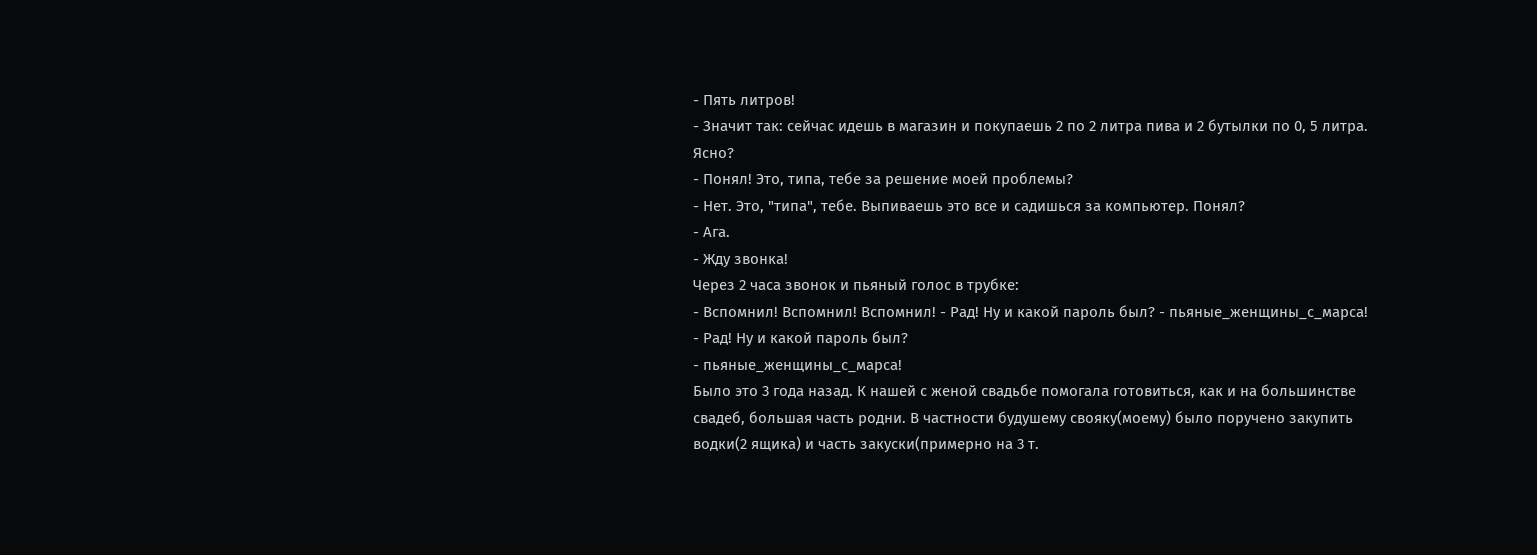- Пять литров!
- Значит так: сейчас идешь в магазин и покупаешь 2 по 2 литра пива и 2 бутылки по 0, 5 литра. Ясно?
- Понял! Это, типа, тебе за решение моей проблемы?
- Нет. Это, "типа", тебе. Выпиваешь это все и садишься за компьютер. Понял?
- Ага.
- Жду звонка!
Через 2 часа звонок и пьяный голоc в трубке:
- Вспомнил! Вспомнил! Вспомнил! - Рад! Ну и какой пароль был? - пьяные_женщины_с_марса!
- Рад! Ну и какой пароль был?
- пьяные_женщины_с_марса!
Было это 3 года назад. К нашей с женой свадьбе помогала готовиться, как и на большинстве свадеб, большая часть родни. В частности будушему свояку(моему) было поручено закупить водки(2 ящика) и часть закуски(примерно на 3 т.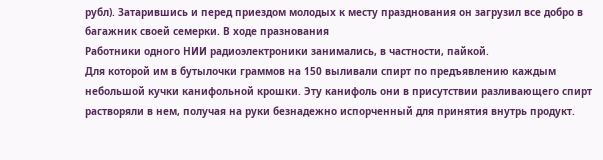рубл). Затарившись и перед приездом молодых к месту празднования он загрузил все добро в багажник своей семерки. В ходе празнования
Работники одного НИИ радиоэлектроники занимались, в частности, пайкой.
Для которой им в бутылочки граммов на 150 выливали спирт по предъявлению каждым небольшой кучки канифольной крошки. Эту канифоль они в присутствии разливающего спирт растворяли в нем, получая на руки безнадежно испорченный для принятия внутрь продукт.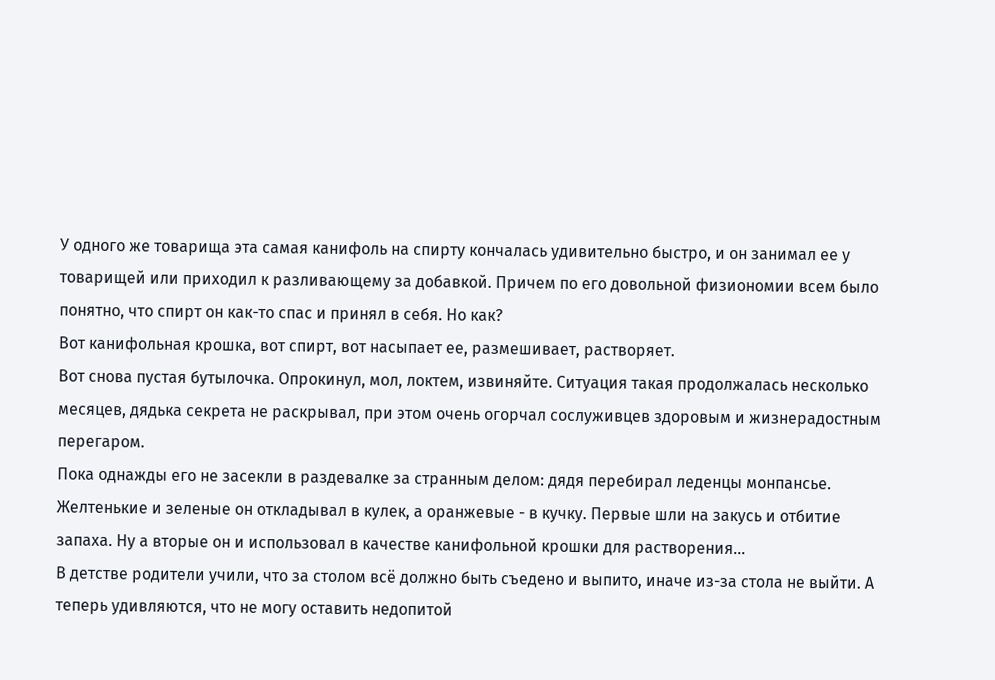У одного же товарища эта самая канифоль на спирту кончалась удивительно быстро, и он занимал ее у товарищей или приходил к разливающему за добавкой. Причем по его довольной физиономии всем было понятно, что спирт он как-то спас и принял в себя. Но как?
Вот канифольная крошка, вот спирт, вот насыпает ее, размешивает, растворяет.
Вот снова пустая бутылочка. Опрокинул, мол, локтем, извиняйте. Ситуация такая продолжалась несколько месяцев, дядька секрета не раскрывал, при этом очень огорчал сослуживцев здоровым и жизнерадостным перегаром.
Пока однажды его не засекли в раздевалке за странным делом: дядя перебирал леденцы монпансье. Желтенькие и зеленые он откладывал в кулек, а оранжевые - в кучку. Первые шли на закусь и отбитие запаха. Ну а вторые он и использовал в качестве канифольной крошки для растворения...
В детстве родители учили, что за столом всё должно быть съедено и выпито, иначе из-за стола не выйти. А теперь удивляются, что не могу оставить недопитой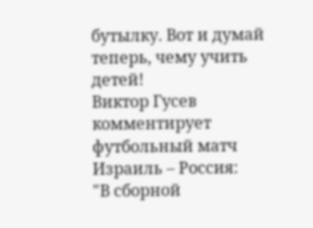бутылку. Вот и думай теперь, чему учить детей!
Виктор Гусев комментирует футбольный матч Израиль – Россия:
"В сборной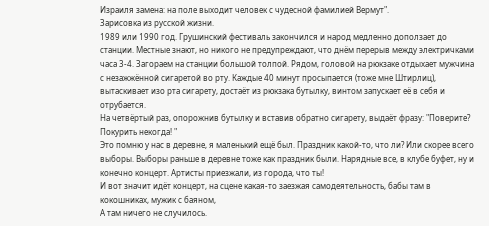Израиля замена: на поле выходит человек с чудесной фамилией Вермут".
Зарисовка из русской жизни.
1989 или 1990 год. Грушинский фестиваль закончился и народ медленно доползает до станции. Местные знают, но никого не предупреждают, что днём перерыв между электричками часа 3-4. Загораем на станции большой толпой. Рядом, головой на рюкзаке отдыхает мужчина с незажжённой сигаретой во рту. Каждые 40 минут просыпается (тоже мне Штирлиц), вытаскивает изо рта сигарету, достаёт из рюкзака бутылку, винтом запускает её в себя и отрубается.
На четвёртый раз, опорожнив бутылку и вставив обратно сигарету, выдаёт фразу: "Поверите? Покурить некогда! "
Это помню у нас в деревне, я маленький ещё был. Праздник какой-то, что ли? Или скорее всего выборы. Выборы раньше в деревне тоже как праздник были. Нарядные все, в клубе буфет, ну и конечно концерт. Артисты приезжали, из города, что ты!
И вот значит идёт концерт, на сцене какая-то заезжая самодеятельность, бабы там в кокошниках, мужик с баяном,
А там ничего не случилось.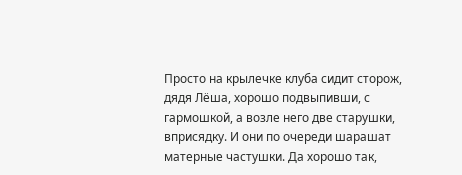Просто на крылечке клуба сидит сторож, дядя Лёша, хорошо подвыпивши, с гармошкой, а возле него две старушки, вприсядку. И они по очереди шарашат матерные частушки. Да хорошо так,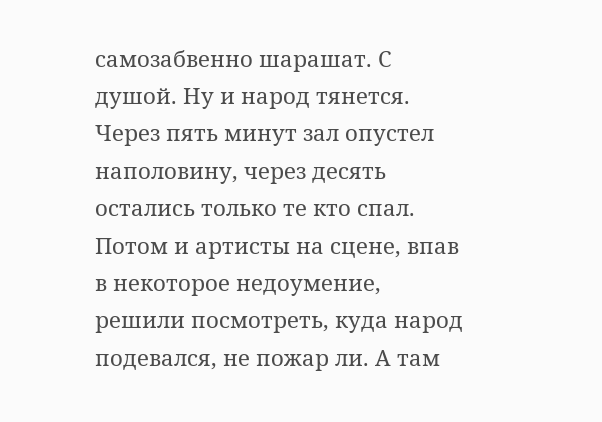самозабвенно шарашат. С душой. Ну и народ тянется.
Через пять минут зал опустел наполовину, через десять остались только те кто спал. Потом и артисты на сцене, впав в некоторое недоумение, решили посмотреть, куда народ подевался, не пожар ли. А там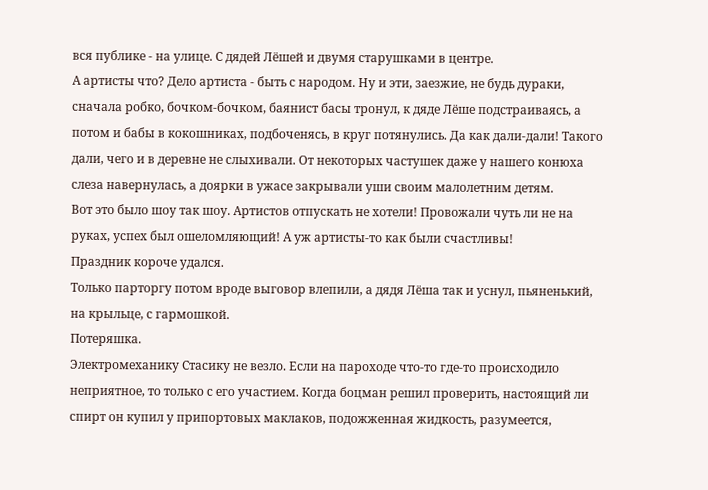вся публике - на улице. С дядей Лёшей и двумя старушками в центре.
А артисты что? Дело артиста - быть с народом. Ну и эти, заезжие, не будь дураки, сначала робко, бочком-бочком, баянист басы тронул, к дяде Лёше подстраиваясь, а потом и бабы в кокошниках, подбоченясь, в круг потянулись. Да как дали-дали! Такого дали, чего и в деревне не слыхивали. От некоторых частушек даже у нашего конюха слеза навернулась, а доярки в ужасе закрывали уши своим малолетним детям.
Вот это было шоу так шоу. Артистов отпускать не хотели! Провожали чуть ли не на руках, успех был ошеломляющий! А уж артисты-то как были счастливы!
Праздник короче удался.
Только парторгу потом вроде выговор влепили, а дядя Лёша так и уснул, пьяненький, на крыльце, с гармошкой.
Потеряшка.
Электромеханику Стасику не везло. Если на пароходе что-то где-то происходило неприятное, то только с его участием. Когда боцман решил проверить, настоящий ли спирт он купил у припортовых маклаков, подожженная жидкость, разумеется,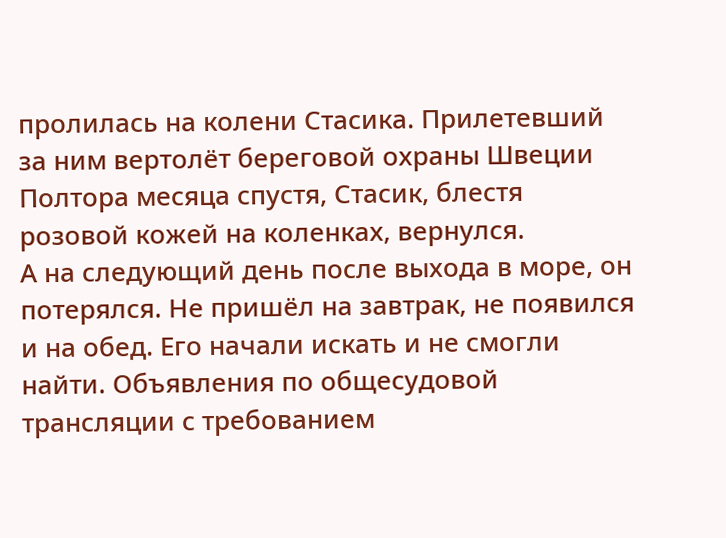пролилась на колени Стасика. Прилетевший за ним вертолёт береговой охраны Швеции
Полтора месяца спустя, Стасик, блестя розовой кожей на коленках, вернулся.
А на следующий день после выхода в море, он потерялся. Не пришёл на завтрак, не появился и на обед. Его начали искать и не смогли найти. Объявления по общесудовой трансляции с требованием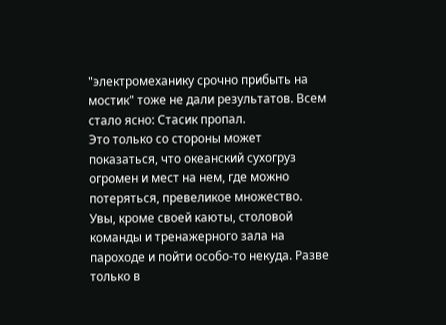"электромеханику срочно прибыть на мостик" тоже не дали результатов. Всем стало ясно: Стасик пропал.
Это только со стороны может показаться, что океанский сухогруз огромен и мест на нем, где можно потеряться, превеликое множество. Увы, кроме своей каюты, столовой команды и тренажерного зала на пароходе и пойти особо-то некуда. Разве только в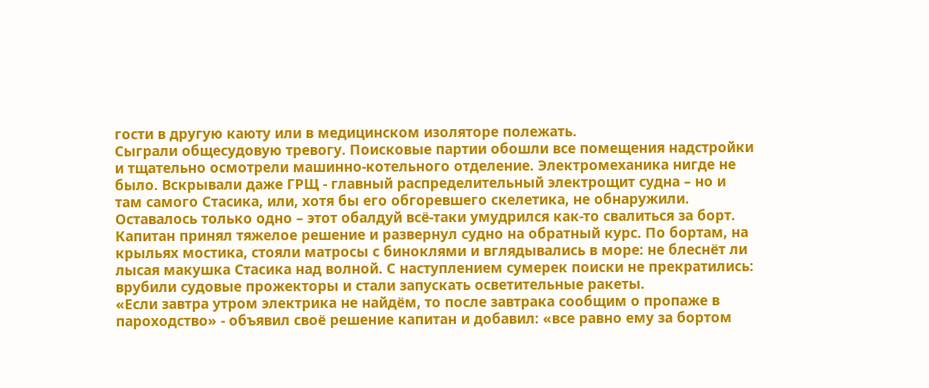гости в другую каюту или в медицинском изоляторе полежать.
Сыграли общесудовую тревогу. Поисковые партии обошли все помещения надстройки и тщательно осмотрели машинно-котельного отделение. Электромеханика нигде не было. Вскрывали даже ГРЩ - главный распределительный электрощит судна – но и там самого Стасика, или, хотя бы его обгоревшего скелетика, не обнаружили. Оставалось только одно – этот обалдуй всё-таки умудрился как-то свалиться за борт.
Капитан принял тяжелое решение и развернул судно на обратный курс. По бортам, на крыльях мостика, стояли матросы с биноклями и вглядывались в море: не блеснёт ли лысая макушка Стасика над волной. С наступлением сумерек поиски не прекратились: врубили судовые прожекторы и стали запускать осветительные ракеты.
«Если завтра утром электрика не найдём, то после завтрака сообщим о пропаже в пароходство» - объявил своё решение капитан и добавил: «все равно ему за бортом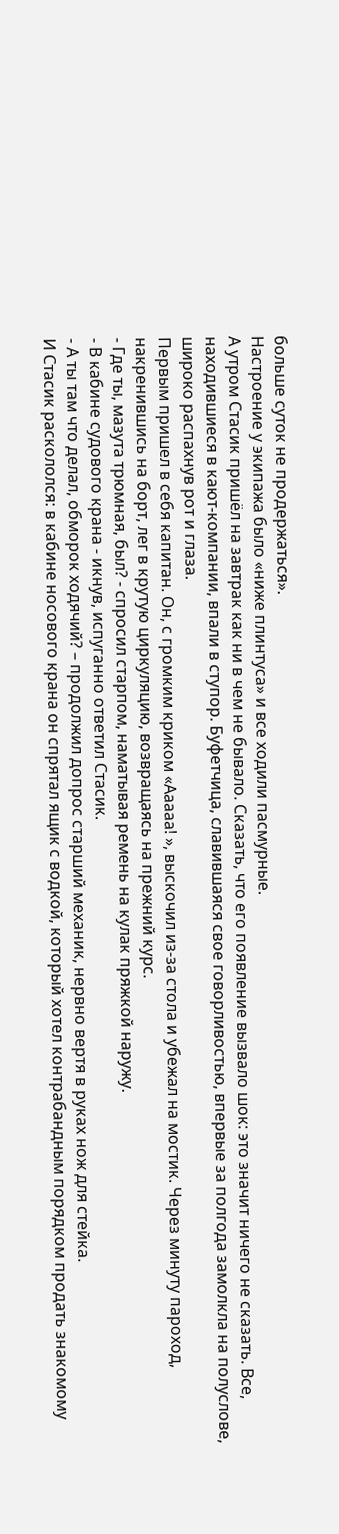больше суток не продержаться».
Настроение у экипажа было «ниже плинтуса» и все ходили пасмурные.
А утром Стасик пришёл на завтрак как ни в чем не бывало. Сказать, что его появление вызвало шок: это значит ничего не сказать. Все, находившиеся в кают-компании, впали в ступор. Буфетчица, славившаяся свое говорливостью, впервые за полгода замолкла на полуслове, широко распахнув рот и глаза.
Первым пришел в себя капитан. Он, с громким криком «Ааааа! », выскочил из-за стола и убежал на мостик. Через минуту пароход, накренившись на борт, лег в крутую циркуляцию, возвращаясь на прежний курс.
- Где ты, мазута трюмная, был? - спросил старпом, наматывая ремень на кулак пряжкой наружу.
- В кабине судового крана - икнув, испуганно ответил Стасик.
- А ты там что делал, обморок ходячий? – продолжил допрос старший механик, нервно вертя в руках нож для стейка.
И Стасик раскололся: в кабине носового крана он спрятал ящик с водкой, который хотел контрабандным порядком продать знакомому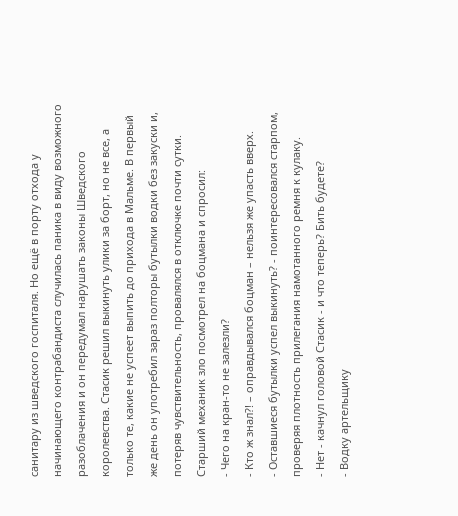санитару из шведского госпиталя. Но ещё в порту отхода у начинающего контрабандиста случилась паника в виду возможного разоблачения и он передумал нарушать законы Шведского королевства. Стасик решил выкинуть улики за борт, но не все, а только те, какие не успеет выпить до прихода в Мальме. В первый же день он употребил зараз полторы бутылки водки без закуски и, потеряв чувствительность, провалялся в отключке почти сутки.
Старший механик зло посмотрел на боцмана и спросил:
- Чего на кран-то не залезли?
- Кто ж знал?! – оправдывался боцман – нельзя же упасть вверх.
- Оставшиеся бутылки успел выкинуть? - поинтересовался старпом, проверяя плотность прилегания намотанного ремня к кулаку.
- Нет - качнул головой Стасик - и что теперь? Бить будете?
- Водку артельщику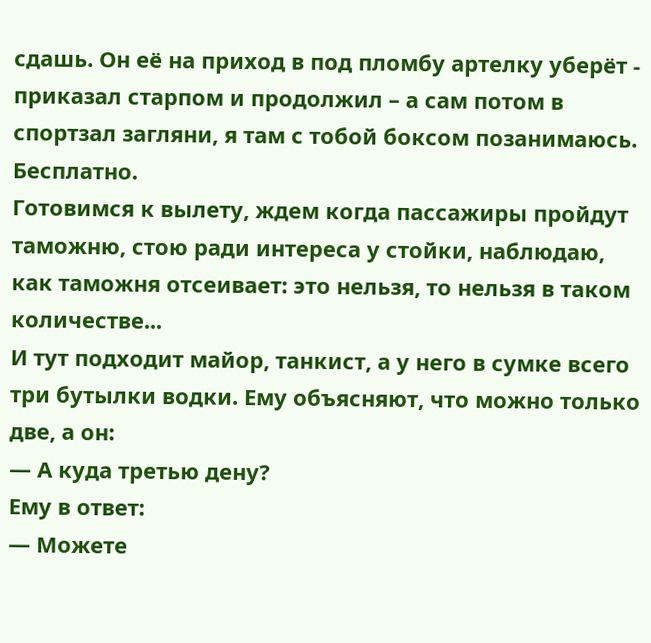сдашь. Он её на приход в под пломбу артелку уберёт - приказал старпом и продолжил – а сам потом в спортзал загляни, я там с тобой боксом позанимаюсь. Бесплатно.
Готовимся к вылету, ждем когда пассажиры пройдут таможню, стою ради интереса у стойки, наблюдаю, как таможня отсеивает: это нельзя, то нельзя в таком количестве...
И тут подходит майор, танкист, а у него в сумке всего три бутылки водки. Ему объясняют, что можно только две, а он:
— А куда третью дену?
Ему в ответ:
— Можете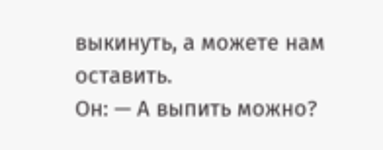выкинуть, а можете нам оставить.
Он: — А выпить можно?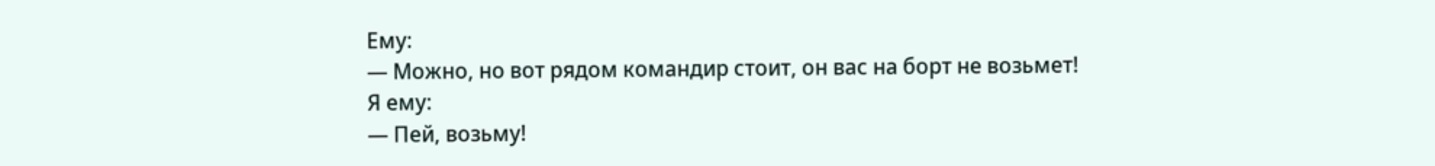Ему:
— Можно, но вот рядом командир стоит, он вас на борт не возьмет!
Я ему:
— Пей, возьму!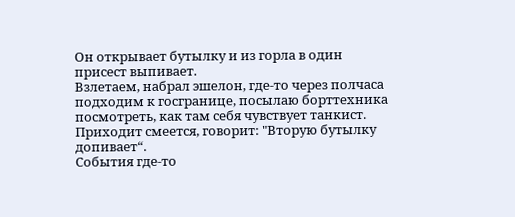Он открывает бутылку и из горла в один присест выпивает.
Взлетаем, набрал эшелон, где-то через полчаса подходим к госгранице, посылаю борттехника посмотреть, как там себя чувствует танкист. Приходит смеется, говорит: "Вторую бутылку допивает“.
События где-то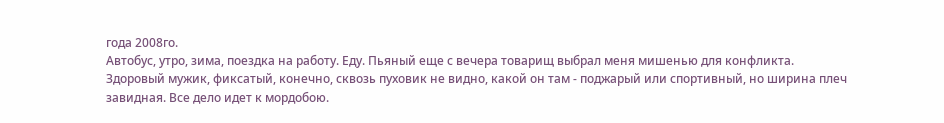года 2008го.
Автобус, утро, зима, поездка на работу. Еду. Пьяный еще с вечера товарищ выбрал меня мишенью для конфликта. Здоровый мужик, фиксатый, конечно, сквозь пуховик не видно, какой он там - поджарый или спортивный, но ширина плеч завидная. Все дело идет к мордобою.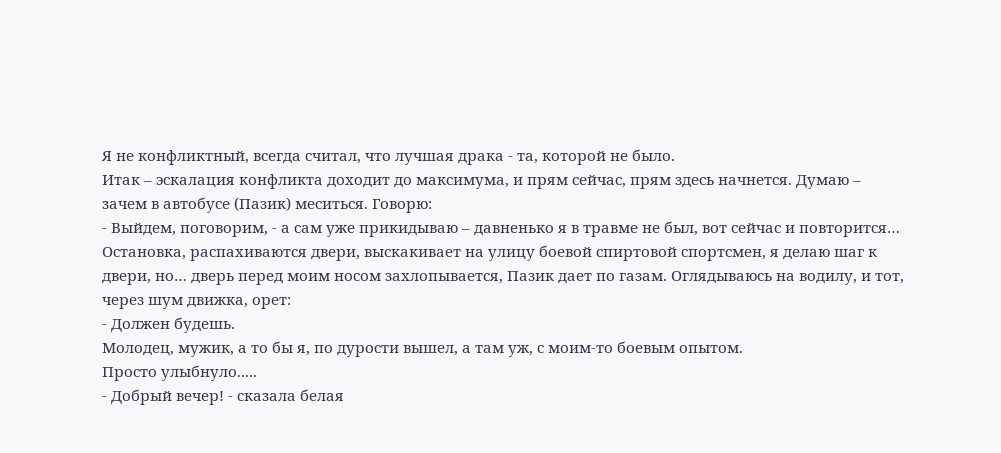Я не конфликтный, всегда считал, что лучшая драка - та, которой не было.
Итак – эскалация конфликта доходит до максимума, и прям сейчас, прям здесь начнется. Думаю – зачем в автобусе (Пазик) меситься. Говорю:
- Выйдем, поговорим, - а сам уже прикидываю – давненько я в травме не был, вот сейчас и повторится…
Остановка, распахиваются двери, выскакивает на улицу боевой спиртовой спортсмен, я делаю шаг к двери, но… дверь перед моим носом захлопывается, Пазик дает по газам. Оглядываюсь на водилу, и тот, через шум движка, орет:
- Должен будешь.
Молодец, мужик, а то бы я, по дурости вышел, а там уж, с моим-то боевым опытом.
Просто улыбнуло.....
- Добрый вечер! - сказала белая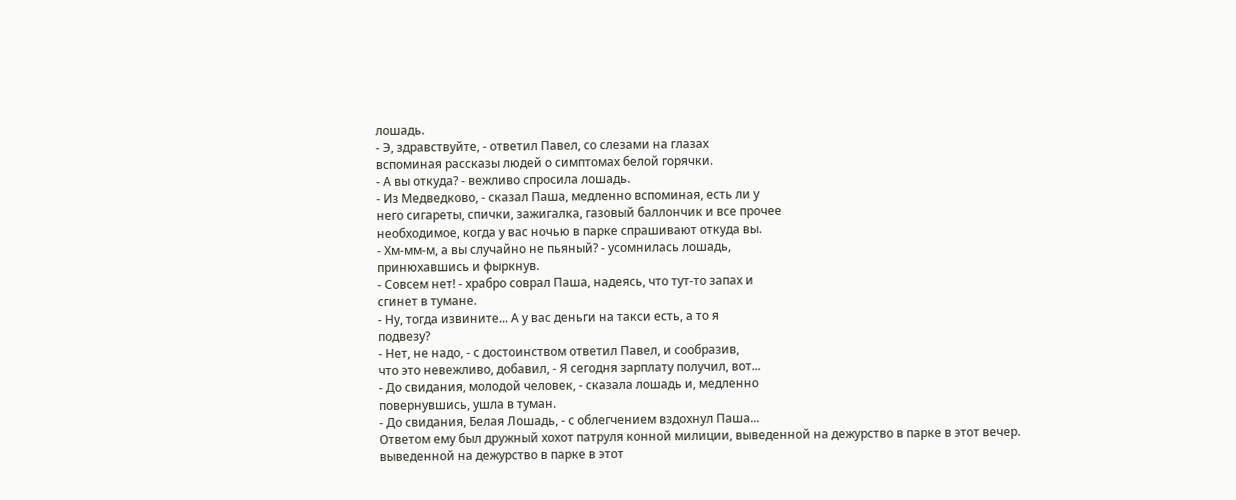лошадь.
- Э, здравствуйте, - ответил Павел, со слезами на глазах
вспоминая рассказы людей о симптомах белой горячки.
- А вы откуда? - вежливо спросила лошадь.
- Из Медведково, - сказал Паша, медленно вспоминая, есть ли у
него сигареты, спички, зажигалка, газовый баллончик и все прочее
необходимое, когда у вас ночью в парке спрашивают откуда вы.
- Хм-мм-м, а вы случайно не пьяный? - усомнилась лошадь,
принюхавшись и фыркнув.
- Совсем нет! - храбро соврал Паша, надеясь, что тут-то запах и
сгинет в тумане.
- Ну, тогда извините... А у вас деньги на такси есть, а то я
подвезу?
- Нет, не надо, - с достоинством ответил Павел, и сообразив,
что это невежливо, добавил, - Я сегодня зарплату получил, вот...
- До свидания, молодой человек, - сказала лошадь и, медленно
повернувшись, ушла в туман.
- До свидания, Белая Лошадь, - с облегчением вздохнул Паша...
Ответом ему был дружный хохот патруля конной милиции, выведенной на дежурство в парке в этот вечер.
выведенной на дежурство в парке в этот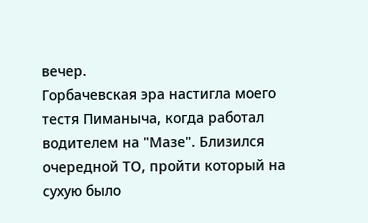вечер.
Горбачевская эра настигла моего тестя Пиманыча, когда работал водителем на "Мазе". Близился очередной ТО, пройти который на сухую было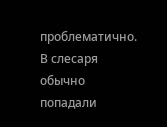проблематично. В слесаря обычно попадали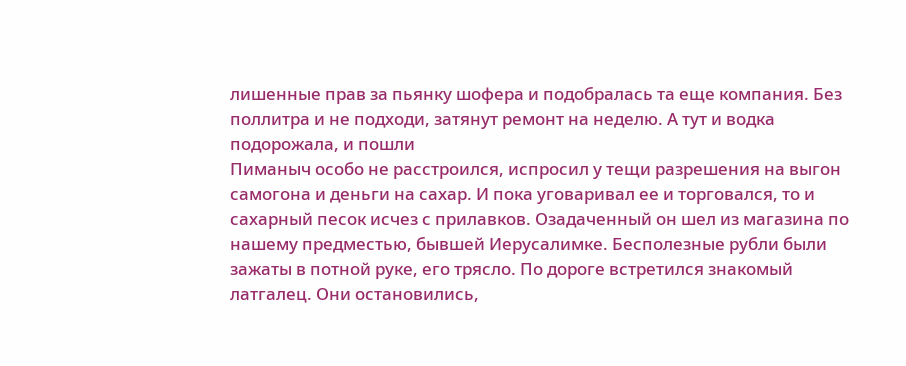лишенные прав за пьянку шофера и подобралась та еще компания. Без поллитра и не подходи, затянут ремонт на неделю. А тут и водка подорожала, и пошли
Пиманыч особо не расстроился, испросил у тещи разрешения на выгон самогона и деньги на сахар. И пока уговаривал ее и торговался, то и сахарный песок исчез с прилавков. Озадаченный он шел из магазина по нашему предместью, бывшей Иерусалимке. Бесполезные рубли были зажаты в потной руке, его трясло. По дороге встретился знакомый латгалец. Они остановились,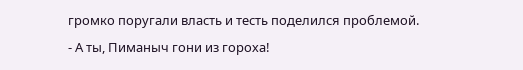громко поругали власть и тесть поделился проблемой.
- А ты, Пиманыч гони из гороха!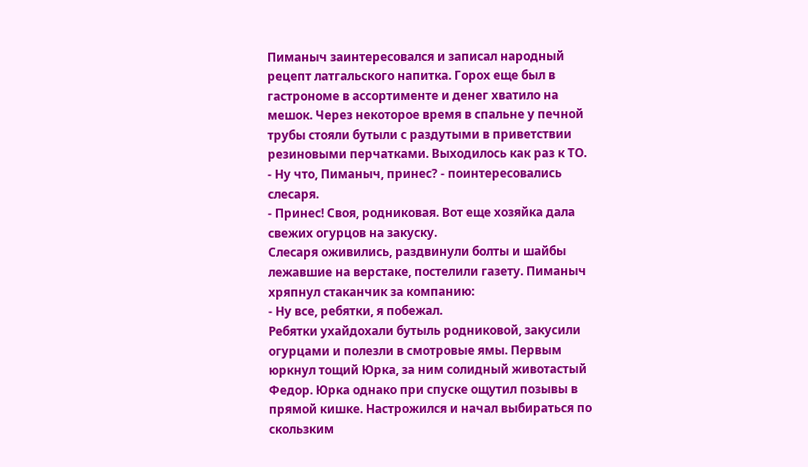Пиманыч заинтересовался и записал народный рецепт латгальского напитка. Горох еще был в гастрономе в ассортименте и денег хватило на мешок. Через некоторое время в спальне у печной трубы стояли бутыли с раздутыми в приветствии резиновыми перчатками. Выходилось как раз к ТО.
- Ну что, Пиманыч, принес? - поинтересовались слесаря.
- Принес! Своя, родниковая. Вот еще хозяйка дала свежих огурцов на закуску.
Слесаря оживились, раздвинули болты и шайбы лежавшие на верстаке, постелили газету. Пиманыч хряпнул стаканчик за компанию:
- Ну все, ребятки, я побежал.
Ребятки ухайдохали бутыль родниковой, закусили огурцами и полезли в смотровые ямы. Первым юркнул тощий Юрка, за ним солидный животастый Федор. Юрка однако при спуске ощутил позывы в прямой кишке. Настрожился и начал выбираться по скользким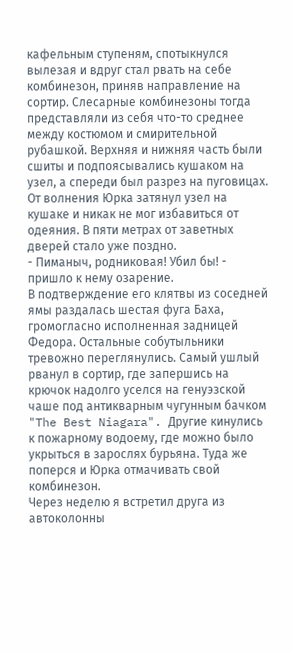кафельным ступеням, спотыкнулся вылезая и вдруг стал рвать на себе комбинезон, приняв направление на сортир. Слесарные комбинезоны тогда представляли из себя что-то среднее между костюмом и смирительной рубашкой. Верхняя и нижняя часть были сшиты и подпоясывались кушаком на узел, а спереди был разрез на пуговицах. От волнения Юрка затянул узел на кушаке и никак не мог избавиться от одеяния. В пяти метрах от заветных дверей стало уже поздно.
- Пиманыч, родниковая! Убил бы! - пришло к нему озарение.
В подтверждение его клятвы из соседней ямы раздалась шестая фуга Баха, громогласно исполненная задницей Федора. Остальные собутыльники тревожно переглянулись. Самый ушлый рванул в сортир, где запершись на крючок надолго уселся на генуэзской чаше под антикварным чугунным бачком "The Best Niagara". Другие кинулись к пожарному водоему, где можно было укрыться в зарослях бурьяна. Туда же поперся и Юрка отмачивать свой комбинезон.
Через неделю я встретил друга из автоколонны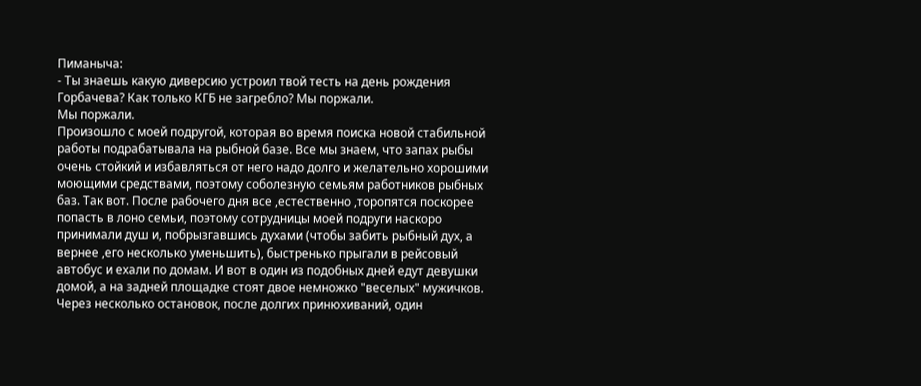Пиманыча:
- Ты знаешь какую диверсию устроил твой тесть на день рождения Горбачева? Как только КГБ не загребло? Мы поржали.
Мы поржали.
Произошло с моей подругой, которая во время поиска новой стабильной работы подрабатывала на рыбной базе. Все мы знаем, что запах рыбы очень стойкий и избавляться от него надо долго и желательно хорошими моющими средствами, поэтому соболезную семьям работников рыбных баз. Так вот. После рабочего дня все ,естественно ,торопятся поскорее попасть в лоно семьи, поэтому сотрудницы моей подруги наскоро принимали душ и, побрызгавшись духами (чтобы забить рыбный дух, а вернее ,его несколько уменьшить), быстренько прыгали в рейсовый автобус и ехали по домам. И вот в один из подобных дней едут девушки домой, а на задней площадке стоят двое немножко "веселых" мужичков. Через несколько остановок, после долгих принюхиваний, один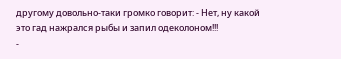другому довольно-таки громко говорит: - Нет, ну какой это гад нажрался рыбы и запил одеколоном!!!
-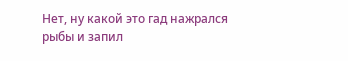Нет, ну какой это гад нажрался рыбы и запил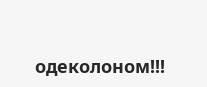одеколоном!!!